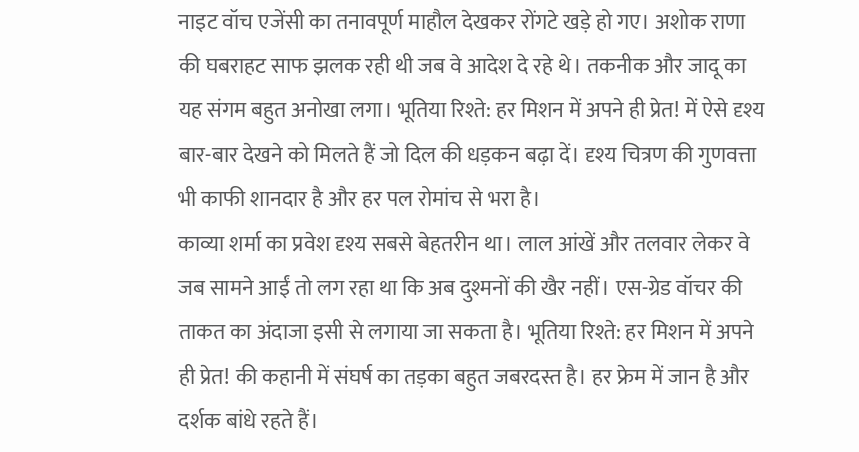नाइट वॉच एजेंसी का तनावपूर्ण माहौल देखकर रोंगटे खड़े हो गए। अशोक राणा की घबराहट साफ झलक रही थी जब वे आदेश दे रहे थे। तकनीक और जादू का यह संगम बहुत अनोखा लगा। भूतिया रिश्ते: हर मिशन में अपने ही प्रेत! में ऐसे दृश्य बार-बार देखने को मिलते हैं जो दिल की धड़कन बढ़ा दें। दृश्य चित्रण की गुणवत्ता भी काफी शानदार है और हर पल रोमांच से भरा है।
काव्या शर्मा का प्रवेश दृश्य सबसे बेहतरीन था। लाल आंखें और तलवार लेकर वे जब सामने आईं तो लग रहा था कि अब दुश्मनों की खैर नहीं। एस-ग्रेड वॉचर की ताकत का अंदाजा इसी से लगाया जा सकता है। भूतिया रिश्ते: हर मिशन में अपने ही प्रेत! की कहानी में संघर्ष का तड़का बहुत जबरदस्त है। हर फ्रेम में जान है और दर्शक बांधे रहते हैं।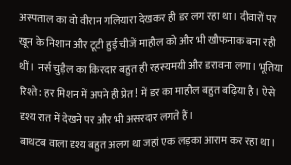अस्पताल का वो वीरान गलियारा देखकर ही डर लग रहा था। दीवारों पर खून के निशान और टूटी हुई चीजें माहौल को और भी खौफनाक बना रही थीं। नर्स चुड़ैल का किरदार बहुत ही रहस्यमयी और डरावना लगा। भूतिया रिश्ते: हर मिशन में अपने ही प्रेत! में डर का माहौल बहुत बढ़िया है। ऐसे दृश्य रात में देखने पर और भी असरदार लगते हैं।
बाथटब वाला दृश्य बहुत अलग था जहां एक लड़का आराम कर रहा था।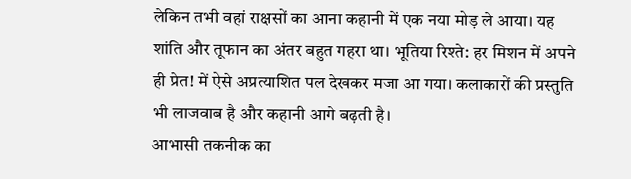लेकिन तभी वहां राक्षसों का आना कहानी में एक नया मोड़ ले आया। यह शांति और तूफान का अंतर बहुत गहरा था। भूतिया रिश्ते: हर मिशन में अपने ही प्रेत! में ऐसे अप्रत्याशित पल देखकर मजा आ गया। कलाकारों की प्रस्तुति भी लाजवाब है और कहानी आगे बढ़ती है।
आभासी तकनीक का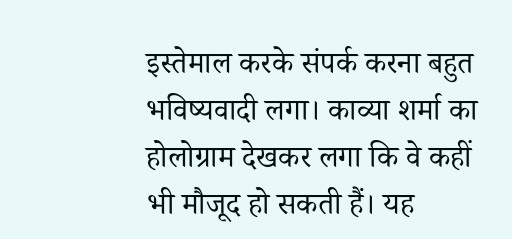इस्तेमाल करके संपर्क करना बहुत भविष्यवादी लगा। काव्या शर्मा का होलोग्राम देखकर लगा कि वे कहीं भी मौजूद हो सकती हैं। यह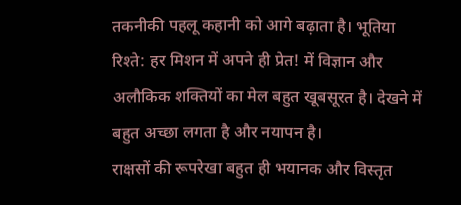तकनीकी पहलू कहानी को आगे बढ़ाता है। भूतिया रिश्ते: हर मिशन में अपने ही प्रेत! में विज्ञान और अलौकिक शक्तियों का मेल बहुत खूबसूरत है। देखने में बहुत अच्छा लगता है और नयापन है।
राक्षसों की रूपरेखा बहुत ही भयानक और विस्तृत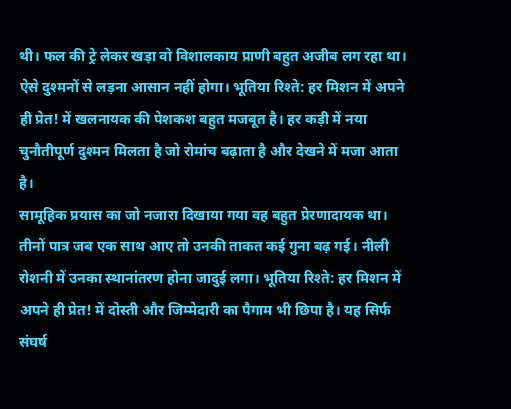थी। फल की ट्रे लेकर खड़ा वो विशालकाय प्राणी बहुत अजीब लग रहा था। ऐसे दुश्मनों से लड़ना आसान नहीं होगा। भूतिया रिश्ते: हर मिशन में अपने ही प्रेत! में खलनायक की पेशकश बहुत मजबूत है। हर कड़ी में नया चुनौतीपूर्ण दुश्मन मिलता है जो रोमांच बढ़ाता है और देखने में मजा आता है।
सामूहिक प्रयास का जो नजारा दिखाया गया वह बहुत प्रेरणादायक था। तीनों पात्र जब एक साथ आए तो उनकी ताकत कई गुना बढ़ गई। नीली रोशनी में उनका स्थानांतरण होना जादुई लगा। भूतिया रिश्ते: हर मिशन में अपने ही प्रेत! में दोस्ती और जिम्मेदारी का पैगाम भी छिपा है। यह सिर्फ संघर्ष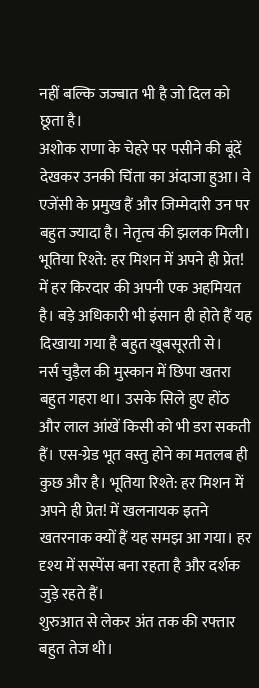नहीं बल्कि जज्बात भी है जो दिल को छूता है।
अशोक राणा के चेहरे पर पसीने की बूंदें देखकर उनकी चिंता का अंदाजा हुआ। वे एजेंसी के प्रमुख हैं और जिम्मेदारी उन पर बहुत ज्यादा है। नेतृत्व की झलक मिली। भूतिया रिश्ते: हर मिशन में अपने ही प्रेत! में हर किरदार की अपनी एक अहमियत है। बड़े अधिकारी भी इंसान ही होते हैं यह दिखाया गया है बहुत खूबसूरती से।
नर्स चुड़ैल की मुस्कान में छिपा खतरा बहुत गहरा था। उसके सिले हुए होंठ और लाल आंखें किसी को भी डरा सकती हैं। एस-ग्रेड भूत वस्तु होने का मतलब ही कुछ और है। भूतिया रिश्ते: हर मिशन में अपने ही प्रेत! में खलनायक इतने खतरनाक क्यों हैं यह समझ आ गया। हर दृश्य में सस्पेंस बना रहता है और दर्शक जुड़े रहते हैं।
शुरुआत से लेकर अंत तक की रफ्तार बहुत तेज थी।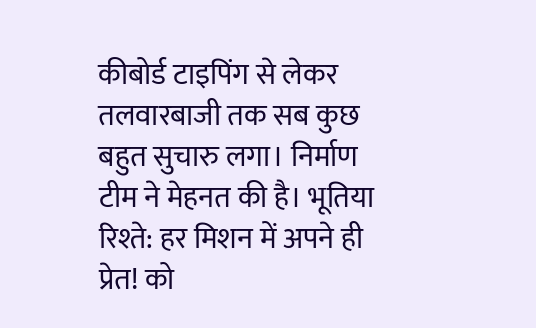कीबोर्ड टाइपिंग से लेकर तलवारबाजी तक सब कुछ बहुत सुचारु लगा। निर्माण टीम ने मेहनत की है। भूतिया रिश्ते: हर मिशन में अपने ही प्रेत! को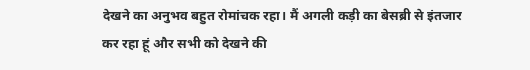देखने का अनुभव बहुत रोमांचक रहा। मैं अगली कड़ी का बेसब्री से इंतजार कर रहा हूं और सभी को देखने की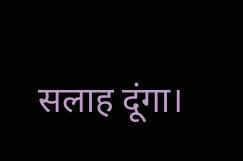सलाह दूंगा।